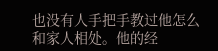也没有人手把手教过他怎么和家人相处。他的经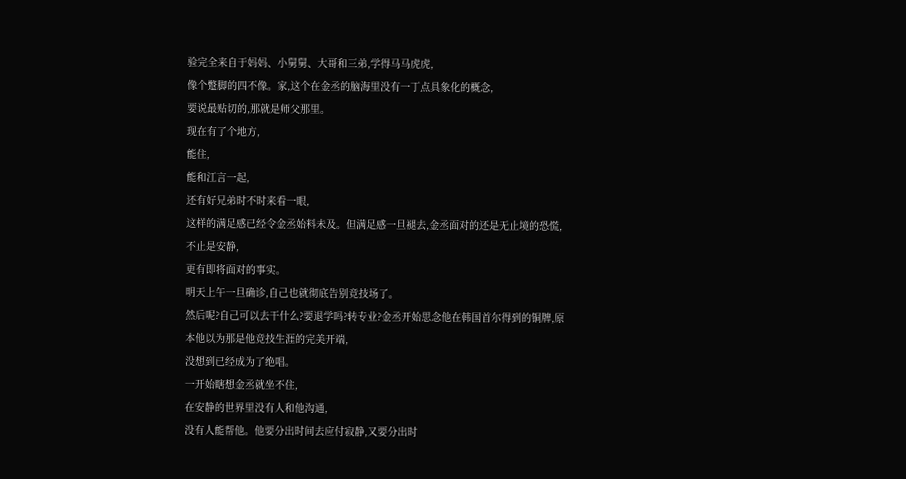验完全来自于妈妈、小舅舅、大哥和三弟,学得马马虎虎,
像个蹩脚的四不像。家,这个在金丞的脑海里没有一丁点具象化的概念,
要说最贴切的,那就是师父那里。
现在有了个地方,
能住,
能和江言一起,
还有好兄弟时不时来看一眼,
这样的满足感已经令金丞始料未及。但满足感一旦褪去,金丞面对的还是无止境的恐慌,不止是安静,
更有即将面对的事实。
明天上午一旦确诊,自己也就彻底告别竞技场了。
然后呢?自己可以去干什么?要退学吗?转专业?金丞开始思念他在韩国首尔得到的铜牌,原本他以为那是他竞技生涯的完美开端,
没想到已经成为了绝唱。
一开始瞎想金丞就坐不住,
在安静的世界里没有人和他沟通,
没有人能帮他。他要分出时间去应付寂静,又要分出时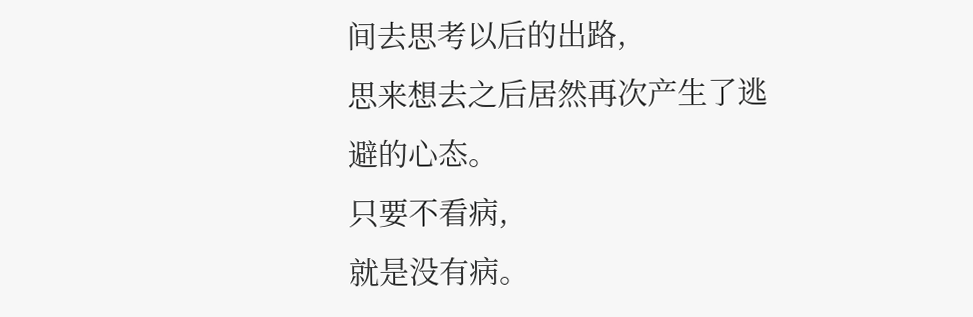间去思考以后的出路,
思来想去之后居然再次产生了逃避的心态。
只要不看病,
就是没有病。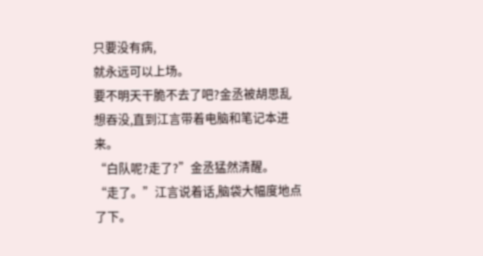只要没有病,
就永远可以上场。
要不明天干脆不去了吧?金丞被胡思乱想吞没,直到江言带着电脑和笔记本进来。
“白队呢?走了?”金丞猛然清醒。
“走了。”江言说着话,脑袋大幅度地点了下。